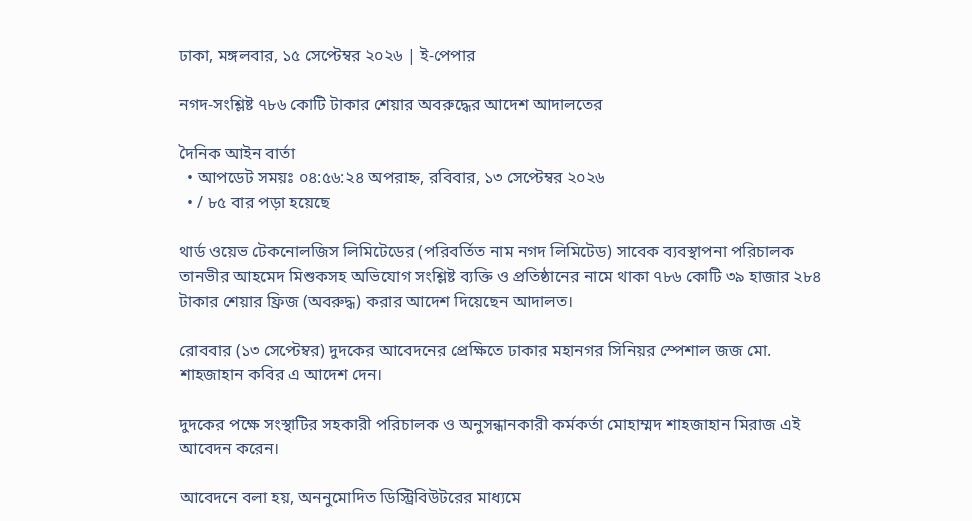ঢাকা, মঙ্গলবার, ১৫ সেপ্টেম্বর ২০২৬ | ই-পেপার

নগদ-সংশ্লিষ্ট ৭৮৬ কোটি টাকার শেয়ার অবরুদ্ধের আদেশ আদালতের

দৈনিক আইন বার্তা
  • আপডেট সময়ঃ ০৪:৫৬:২৪ অপরাহ্ন, রবিবার, ১৩ সেপ্টেম্বর ২০২৬
  • / ৮৫ বার পড়া হয়েছে

থার্ড ওয়েভ টেকনোলজিস লিমিটেডের (পরিবর্তিত নাম নগদ লিমিটেড) সাবেক ব্যবস্থাপনা পরিচালক তানভীর আহমেদ মিশুকসহ অভিযোগ সংশ্লিষ্ট ব্যক্তি ও প্রতিষ্ঠানের নামে থাকা ৭৮৬ কোটি ৩৯ হাজার ২৮৪ টাকার শেয়ার ফ্রিজ (অবরুদ্ধ) করার আদেশ দিয়েছেন আদালত।

রোববার (১৩ সেপ্টেম্বর) দুদকের আবেদনের প্রেক্ষিতে ঢাকার মহানগর সিনিয়র স্পেশাল জজ মো. শাহজাহান কবির এ আদেশ দেন।

দুদকের পক্ষে সংস্থাটির সহকারী পরিচালক ও অনুসন্ধানকারী কর্মকর্তা মোহাম্মদ শাহজাহান মিরাজ এই আবেদন করেন।

আবেদনে বলা হয়, অননুমোদিত ডিস্ট্রিবিউটরের মাধ্যমে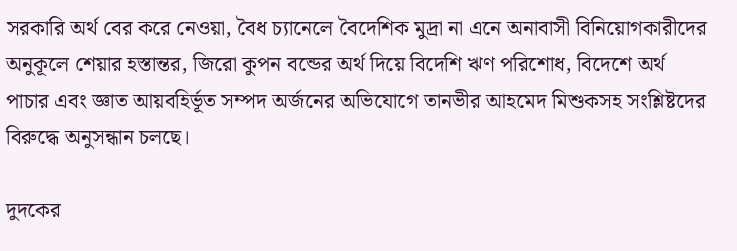সরকারি অর্থ বের করে নেওয়া, বৈধ চ্যানেলে বৈদেশিক মুদ্রা না এনে অনাবাসী বিনিয়োগকারীদের অনুকূলে শেয়ার হস্তান্তর, জিরো কুপন বন্ডের অর্থ দিয়ে বিদেশি ঋণ পরিশোধ, বিদেশে অর্থ পাচার এবং জ্ঞাত আয়বহির্ভূত সম্পদ অর্জনের অভিযোগে তানভীর আহমেদ মিশুকসহ সংশ্লিষ্টদের বিরুদ্ধে অনুসন্ধান চলছে।

দুদকের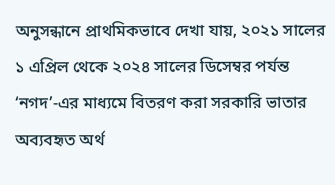অনুসন্ধানে প্রাথমিকভাবে দেখা যায়, ২০২১ সালের ১ এপ্রিল থেকে ২০২৪ সালের ডিসেম্বর পর্যন্ত ‘নগদ’-এর মাধ্যমে বিতরণ করা সরকারি ভাতার অব্যবহৃত অর্থ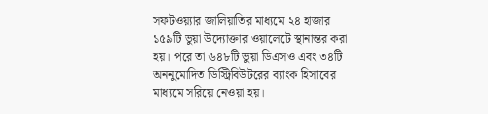সফটওয়্যার জালিয়াতির মাধ্যমে ২৪ হাজার ১৫৯টি ভুয়া উদ্যোক্তার ওয়ালেটে স্থানান্তর করা হয়। পরে তা ৬৪৮টি ভুয়া ডিএসও এবং ৩৪টি অননুমোদিত ডিস্ট্রিবিউটরের ব্যাংক হিসাবের মাধ্যমে সরিয়ে নেওয়া হয়।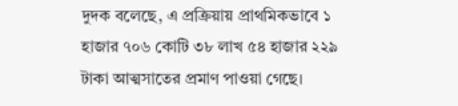দুদক বলেছে, এ প্রক্রিয়ায় প্রাথমিকভাবে ১ হাজার ৭০৬ কোটি ৩৮ লাখ ৫৪ হাজার ২২৯ টাকা আত্মসাতের প্রমাণ পাওয়া গেছে।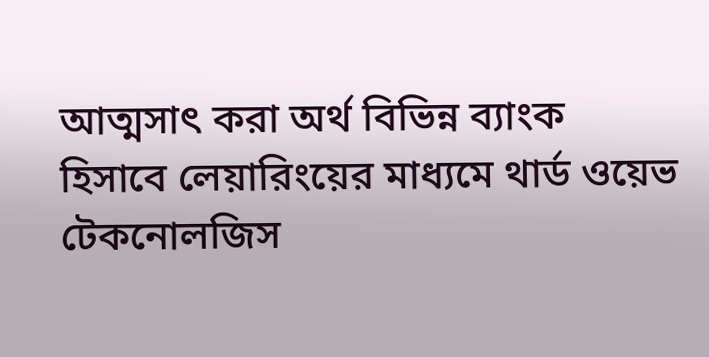আত্মসাৎ করা অর্থ বিভিন্ন ব্যাংক হিসাবে লেয়ারিংয়ের মাধ্যমে থার্ড ওয়েভ টেকনোলজিস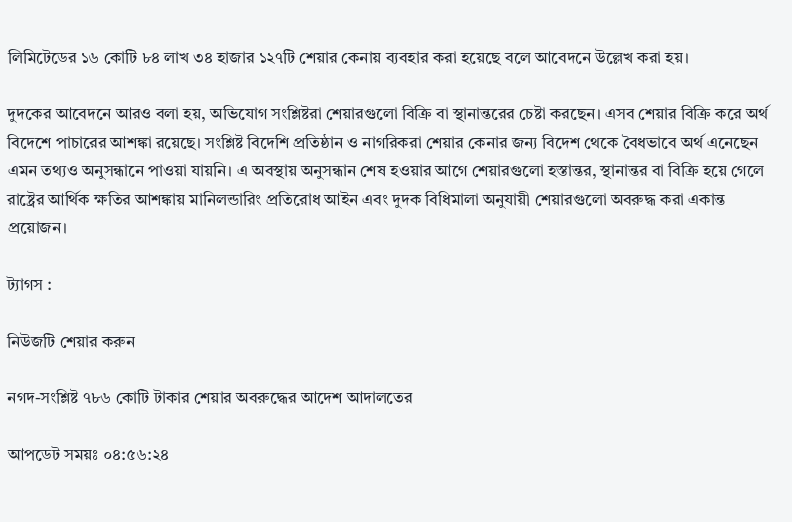লিমিটেডের ১৬ কোটি ৮৪ লাখ ৩৪ হাজার ১২৭টি শেয়ার কেনায় ব্যবহার করা হয়েছে বলে আবেদনে উল্লেখ করা হয়।

দুদকের আবেদনে আরও বলা হয়, অভিযোগ সংশ্লিষ্টরা শেয়ারগুলো বিক্রি বা স্থানান্তরের চেষ্টা করছেন। এসব শেয়ার বিক্রি করে অর্থ বিদেশে পাচারের আশঙ্কা রয়েছে। সংশ্লিষ্ট বিদেশি প্রতিষ্ঠান ও নাগরিকরা শেয়ার কেনার জন্য বিদেশ থেকে বৈধভাবে অর্থ এনেছেন এমন তথ্যও অনুসন্ধানে পাওয়া যায়নি। এ অবস্থায় অনুসন্ধান শেষ হওয়ার আগে শেয়ারগুলো হস্তান্তর, স্থানান্তর বা বিক্রি হয়ে গেলে রাষ্ট্রের আর্থিক ক্ষতির আশঙ্কায় মানিলন্ডারিং প্রতিরোধ আইন এবং দুদক বিধিমালা অনুযায়ী শেয়ারগুলো অবরুদ্ধ করা একান্ত প্রয়োজন।

ট্যাগস :

নিউজটি শেয়ার করুন

নগদ-সংশ্লিষ্ট ৭৮৬ কোটি টাকার শেয়ার অবরুদ্ধের আদেশ আদালতের

আপডেট সময়ঃ ০৪:৫৬:২৪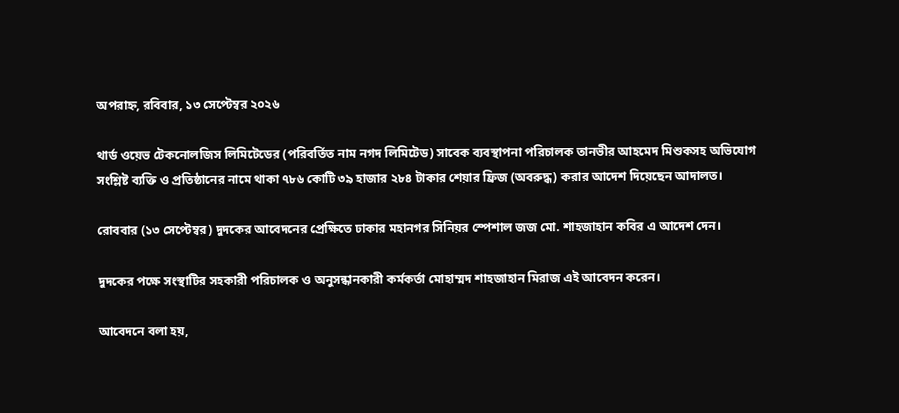অপরাহ্ন, রবিবার, ১৩ সেপ্টেম্বর ২০২৬

থার্ড ওয়েভ টেকনোলজিস লিমিটেডের (পরিবর্তিত নাম নগদ লিমিটেড) সাবেক ব্যবস্থাপনা পরিচালক তানভীর আহমেদ মিশুকসহ অভিযোগ সংশ্লিষ্ট ব্যক্তি ও প্রতিষ্ঠানের নামে থাকা ৭৮৬ কোটি ৩৯ হাজার ২৮৪ টাকার শেয়ার ফ্রিজ (অবরুদ্ধ) করার আদেশ দিয়েছেন আদালত।

রোববার (১৩ সেপ্টেম্বর) দুদকের আবেদনের প্রেক্ষিতে ঢাকার মহানগর সিনিয়র স্পেশাল জজ মো. শাহজাহান কবির এ আদেশ দেন।

দুদকের পক্ষে সংস্থাটির সহকারী পরিচালক ও অনুসন্ধানকারী কর্মকর্তা মোহাম্মদ শাহজাহান মিরাজ এই আবেদন করেন।

আবেদনে বলা হয়,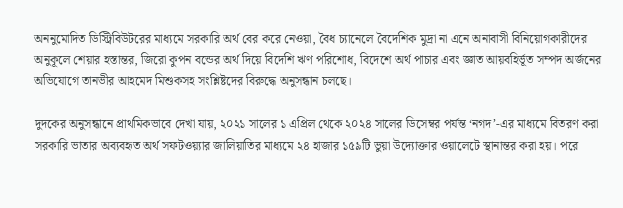অননুমোদিত ডিস্ট্রিবিউটরের মাধ্যমে সরকারি অর্থ বের করে নেওয়া, বৈধ চ্যানেলে বৈদেশিক মুদ্রা না এনে অনাবাসী বিনিয়োগকারীদের অনুকূলে শেয়ার হস্তান্তর, জিরো কুপন বন্ডের অর্থ দিয়ে বিদেশি ঋণ পরিশোধ, বিদেশে অর্থ পাচার এবং জ্ঞাত আয়বহির্ভূত সম্পদ অর্জনের অভিযোগে তানভীর আহমেদ মিশুকসহ সংশ্লিষ্টদের বিরুদ্ধে অনুসন্ধান চলছে।

দুদকের অনুসন্ধানে প্রাথমিকভাবে দেখা যায়, ২০২১ সালের ১ এপ্রিল থেকে ২০২৪ সালের ডিসেম্বর পর্যন্ত ‘নগদ’-এর মাধ্যমে বিতরণ করা সরকারি ভাতার অব্যবহৃত অর্থ সফটওয়্যার জালিয়াতির মাধ্যমে ২৪ হাজার ১৫৯টি ভুয়া উদ্যোক্তার ওয়ালেটে স্থানান্তর করা হয়। পরে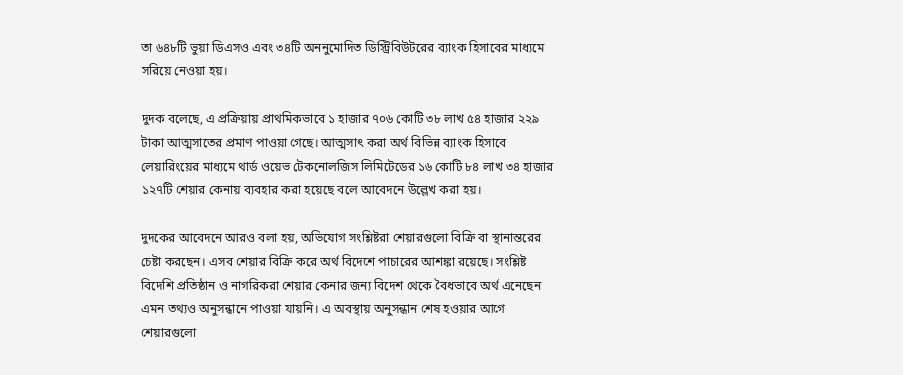তা ৬৪৮টি ভুয়া ডিএসও এবং ৩৪টি অননুমোদিত ডিস্ট্রিবিউটরের ব্যাংক হিসাবের মাধ্যমে সরিয়ে নেওয়া হয়।

দুদক বলেছে, এ প্রক্রিয়ায় প্রাথমিকভাবে ১ হাজার ৭০৬ কোটি ৩৮ লাখ ৫৪ হাজার ২২৯ টাকা আত্মসাতের প্রমাণ পাওয়া গেছে। আত্মসাৎ করা অর্থ বিভিন্ন ব্যাংক হিসাবে লেয়ারিংয়ের মাধ্যমে থার্ড ওয়েভ টেকনোলজিস লিমিটেডের ১৬ কোটি ৮৪ লাখ ৩৪ হাজার ১২৭টি শেয়ার কেনায় ব্যবহার করা হয়েছে বলে আবেদনে উল্লেখ করা হয়।

দুদকের আবেদনে আরও বলা হয়, অভিযোগ সংশ্লিষ্টরা শেয়ারগুলো বিক্রি বা স্থানান্তরের চেষ্টা করছেন। এসব শেয়ার বিক্রি করে অর্থ বিদেশে পাচারের আশঙ্কা রয়েছে। সংশ্লিষ্ট বিদেশি প্রতিষ্ঠান ও নাগরিকরা শেয়ার কেনার জন্য বিদেশ থেকে বৈধভাবে অর্থ এনেছেন এমন তথ্যও অনুসন্ধানে পাওয়া যায়নি। এ অবস্থায় অনুসন্ধান শেষ হওয়ার আগে শেয়ারগুলো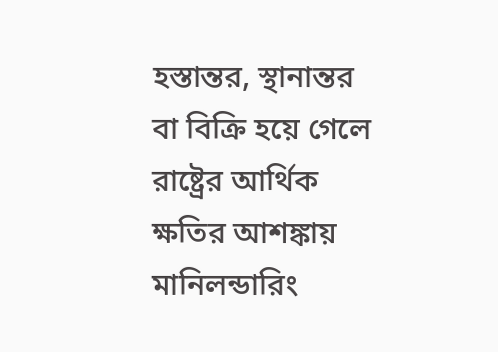হস্তান্তর, স্থানান্তর বা বিক্রি হয়ে গেলে রাষ্ট্রের আর্থিক ক্ষতির আশঙ্কায় মানিলন্ডারিং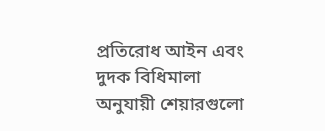প্রতিরোধ আইন এবং দুদক বিধিমালা অনুযায়ী শেয়ারগুলো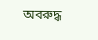অবরুদ্ধ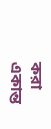করা একান্ত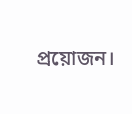প্রয়োজন।